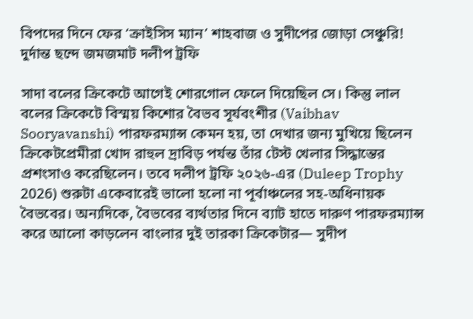বিপদের দিনে ফের ‘ক্রাইসিস ম্যান’ শাহবাজ ও সুদীপের জোড়া সেঞ্চুরি! দুর্দান্ত ছন্দে জমজমাট দলীপ ট্রফি

সাদা বলের ক্রিকেটে আগেই শোরগোল ফেলে দিয়েছিল সে। কিন্তু লাল বলের ক্রিকেটে বিস্ময় কিশোর বৈভব সূর্যবংশীর (Vaibhav Sooryavanshi) পারফরম্যান্স কেমন হয়, তা দেখার জন্য মুখিয়ে ছিলেন ক্রিকেটপ্রেমীরা খোদ রাহুল দ্রাবিড় পর্যন্ত তাঁর টেস্ট খেলার সিদ্ধান্তের প্রশংসাও করেছিলেন। তবে দলীপ ট্রফি ২০২৬-এর (Duleep Trophy 2026) শুরুটা একেবারেই ভালো হলো না পূর্বাঞ্চলের সহ-অধিনায়ক বৈভবের। অন্যদিকে, বৈভবের ব্যর্থতার দিনে ব্যাট হাতে দারুণ পারফরম্যান্স করে আলো কাড়লেন বাংলার দুই তারকা ক্রিকেটার— সুদীপ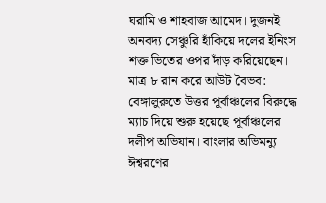ঘরামি ও শাহবাজ আমেদ। দুজনই অনবদ্য সেঞ্চুরি হাঁকিয়ে দলের ইনিংস শক্ত ভিতের ওপর দাঁড় করিয়েছেন।
মাত্র ৮ রান করে আউট বৈভব: বেঙ্গালুরুতে উত্তর পূর্বাঞ্চলের বিরুদ্ধে ম্যাচ দিয়ে শুরু হয়েছে পূর্বাঞ্চলের দলীপ অভিযান। বাংলার অভিমন্যু ঈশ্বরণের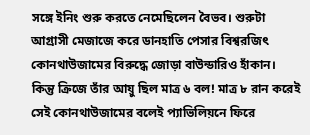সঙ্গে ইনিং শুরু করতে নেমেছিলেন বৈভব। শুরুটা আগ্রাসী মেজাজে করে ডানহাতি পেসার বিশ্বরজিৎ কোনথাউজামের বিরুদ্ধে জোড়া বাউন্ডারিও হাঁকান। কিন্তু ক্রিজে তাঁর আয়ু ছিল মাত্র ৬ বল! মাত্র ৮ রান করেই সেই কোনথাউজামের বলেই প্যাভিলিয়নে ফিরে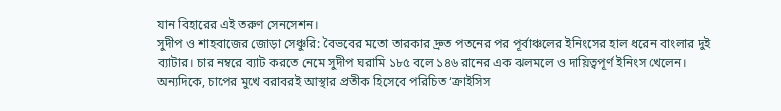যান বিহারের এই তরুণ সেনসেশন।
সুদীপ ও শাহবাজের জোড়া সেঞ্চুরি: বৈভবের মতো তারকার দ্রুত পতনের পর পূর্বাঞ্চলের ইনিংসের হাল ধরেন বাংলার দুই ব্যাটার। চার নম্বরে ব্যাট করতে নেমে সুদীপ ঘরামি ১৮৫ বলে ১৪৬ রানের এক ঝলমলে ও দায়িত্বপূর্ণ ইনিংস খেলেন। অন্যদিকে, চাপের মুখে বরাবরই আস্থার প্রতীক হিসেবে পরিচিত ‘ক্রাইসিস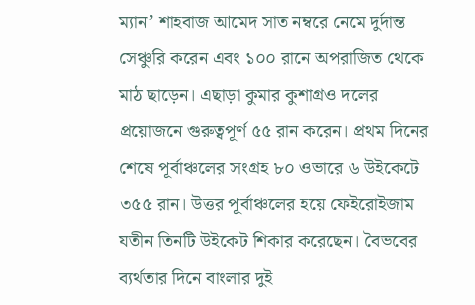ম্যান’ শাহবাজ আমেদ সাত নম্বরে নেমে দুর্দান্ত সেঞ্চুরি করেন এবং ১০০ রানে অপরাজিত থেকে মাঠ ছাড়েন। এছাড়া কুমার কুশাগ্রও দলের প্রয়োজনে গুরুত্বপূর্ণ ৫৫ রান করেন। প্রথম দিনের শেষে পূর্বাঞ্চলের সংগ্রহ ৮০ ওভারে ৬ উইকেটে ৩৫৫ রান। উত্তর পূর্বাঞ্চলের হয়ে ফেইরোইজাম যতীন তিনটি উইকেট শিকার করেছেন। বৈভবের ব্যর্থতার দিনে বাংলার দুই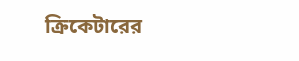ক্রিকেটারের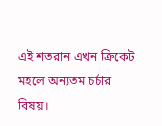এই শতরান এখন ক্রিকেট মহলে অন্যতম চর্চার বিষয়।